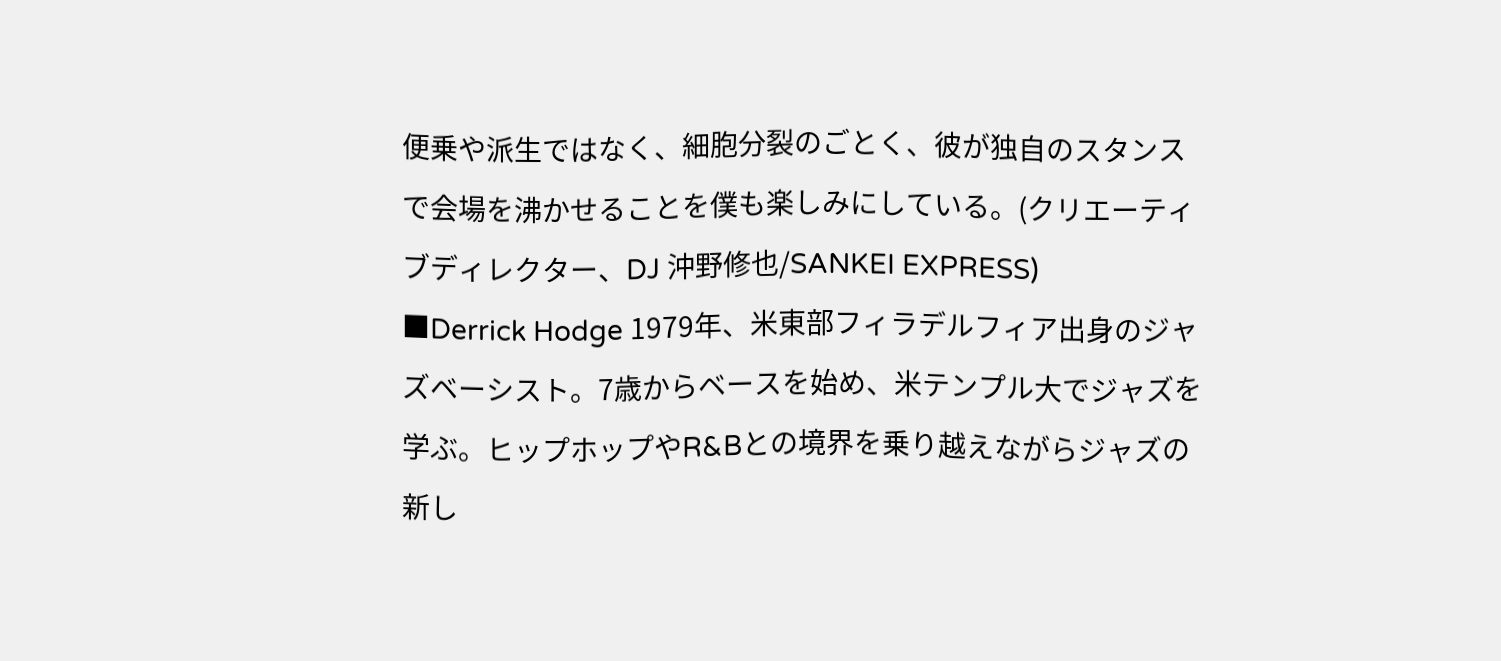便乗や派生ではなく、細胞分裂のごとく、彼が独自のスタンスで会場を沸かせることを僕も楽しみにしている。(クリエーティブディレクター、DJ 沖野修也/SANKEI EXPRESS)
■Derrick Hodge 1979年、米東部フィラデルフィア出身のジャズベーシスト。7歳からベースを始め、米テンプル大でジャズを学ぶ。ヒップホップやR&Bとの境界を乗り越えながらジャズの新し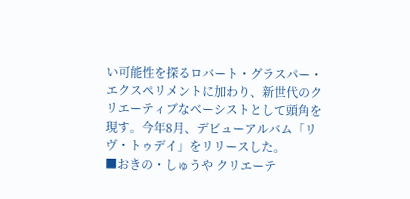い可能性を探るロバート・グラスパー・エクスペリメントに加わり、新世代のクリエーティブなベーシストとして頭角を現す。今年8月、デビューアルバム「リヴ・トゥデイ」をリリースした。
■おきの・しゅうや クリエーテ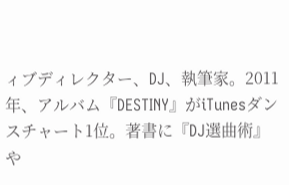ィブディレクター、DJ、執筆家。2011年、アルバム『DESTINY』がiTunesダンスチャート1位。著書に『DJ選曲術』や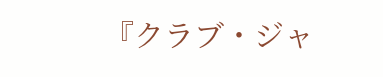『クラブ・ジャ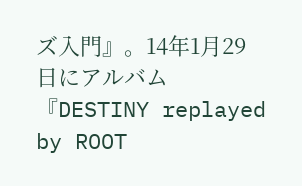ズ入門』。14年1月29日にアルバム『DESTINY replayed by ROOT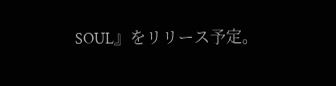SOUL』をリリース予定。